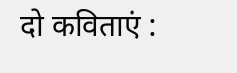दो कविताएं :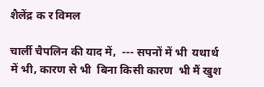शैलेंद्र क र विमल

चार्ली चैपलिन की याद में,  --- सपनों में भी  यथार्थ में भी, कारण से भी  बिना किसी कारण  भी मैं खुश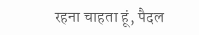रहना चाहता हूं, पैदल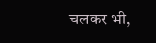चलकर भी,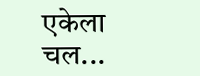एकेला चल...